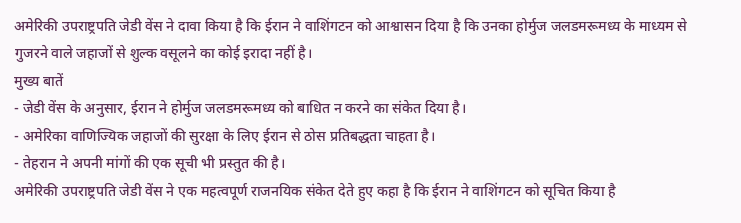अमेरिकी उपराष्ट्रपति जेडी वेंस ने दावा किया है कि ईरान ने वाशिंगटन को आश्वासन दिया है कि उनका होर्मुज जलडमरूमध्य के माध्यम से गुजरने वाले जहाजों से शुल्क वसूलने का कोई इरादा नहीं है।
मुख्य बातें
- जेडी वेंस के अनुसार, ईरान ने होर्मुज जलडमरूमध्य को बाधित न करने का संकेत दिया है।
- अमेरिका वाणिज्यिक जहाजों की सुरक्षा के लिए ईरान से ठोस प्रतिबद्धता चाहता है।
- तेहरान ने अपनी मांगों की एक सूची भी प्रस्तुत की है।
अमेरिकी उपराष्ट्रपति जेडी वेंस ने एक महत्वपूर्ण राजनयिक संकेत देते हुए कहा है कि ईरान ने वाशिंगटन को सूचित किया है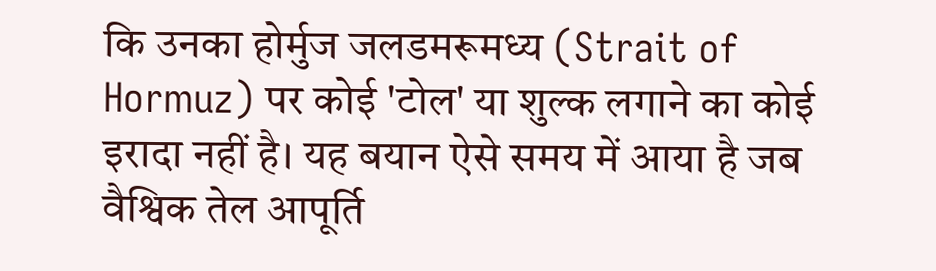कि उनका होर्मुज जलडमरूमध्य (Strait of Hormuz) पर कोई 'टोल' या शुल्क लगाने का कोई इरादा नहीं है। यह बयान ऐसे समय में आया है जब वैश्विक तेल आपूर्ति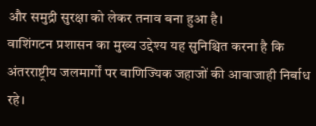और समुद्री सुरक्षा को लेकर तनाव बना हुआ है।
वाशिंगटन प्रशासन का मुख्य उद्देश्य यह सुनिश्चित करना है कि अंतरराष्ट्रीय जलमार्गों पर वाणिज्यिक जहाजों की आवाजाही निर्बाध रहे।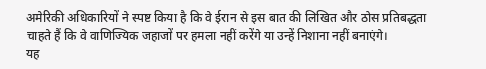अमेरिकी अधिकारियों ने स्पष्ट किया है कि वे ईरान से इस बात की लिखित और ठोस प्रतिबद्धता चाहते हैं कि वे वाणिज्यिक जहाजों पर हमला नहीं करेंगे या उन्हें निशाना नहीं बनाएंगे।
यह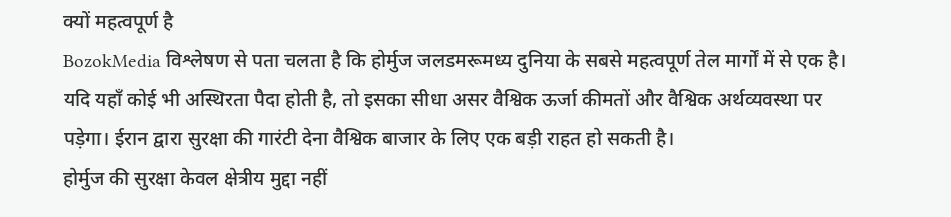क्यों महत्वपूर्ण है
BozokMedia विश्लेषण से पता चलता है कि होर्मुज जलडमरूमध्य दुनिया के सबसे महत्वपूर्ण तेल मार्गों में से एक है। यदि यहाँ कोई भी अस्थिरता पैदा होती है, तो इसका सीधा असर वैश्विक ऊर्जा कीमतों और वैश्विक अर्थव्यवस्था पर पड़ेगा। ईरान द्वारा सुरक्षा की गारंटी देना वैश्विक बाजार के लिए एक बड़ी राहत हो सकती है।
होर्मुज की सुरक्षा केवल क्षेत्रीय मुद्दा नहीं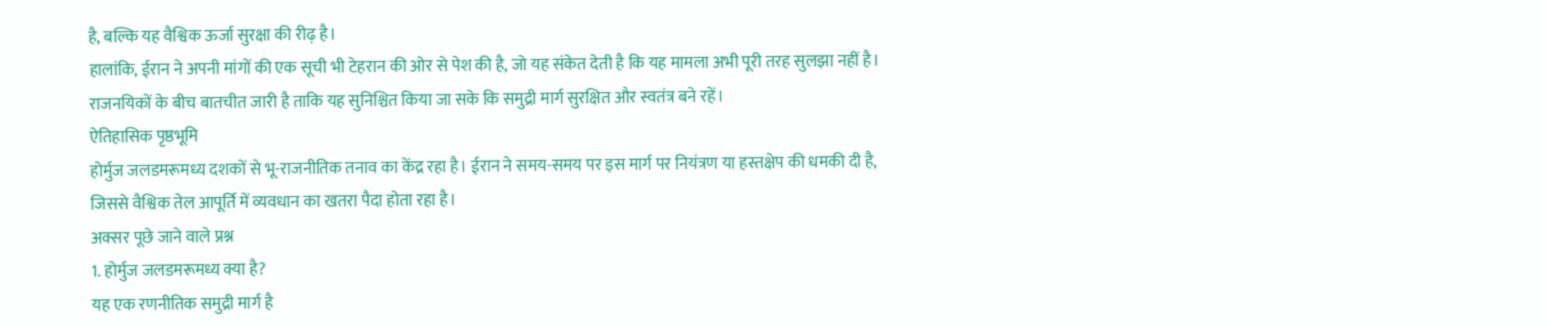है, बल्कि यह वैश्विक ऊर्जा सुरक्षा की रीढ़ है।
हालांकि, ईरान ने अपनी मांगों की एक सूची भी टेहरान की ओर से पेश की है, जो यह संकेत देती है कि यह मामला अभी पूरी तरह सुलझा नहीं है। राजनयिकों के बीच बातचीत जारी है ताकि यह सुनिश्चित किया जा सके कि समुद्री मार्ग सुरक्षित और स्वतंत्र बने रहें।
ऐतिहासिक पृष्ठभूमि
होर्मुज जलडमरूमध्य दशकों से भू-राजनीतिक तनाव का केंद्र रहा है। ईरान ने समय-समय पर इस मार्ग पर नियंत्रण या हस्तक्षेप की धमकी दी है, जिससे वैश्विक तेल आपूर्ति में व्यवधान का खतरा पैदा होता रहा है।
अक्सर पूछे जाने वाले प्रश्न
1. होर्मुज जलडमरूमध्य क्या है?
यह एक रणनीतिक समुद्री मार्ग है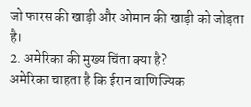जो फारस की खाड़ी और ओमान की खाड़ी को जोड़ता है।
2. अमेरिका की मुख्य चिंता क्या है?
अमेरिका चाहता है कि ईरान वाणिज्यिक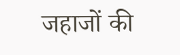जहाजों की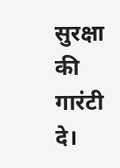सुरक्षा की गारंटी दे।